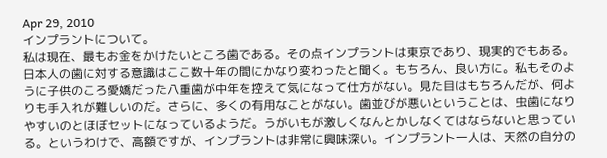Apr 29, 2010
インプラントについて。
私は現在、最もお金をかけたいところ歯である。その点インプラントは東京であり、現実的でもある。日本人の歯に対する意識はここ数十年の間にかなり変わったと聞く。もちろん、良い方に。私もそのように子供のころ愛嬌だった八重歯が中年を控えて気になって仕方がない。見た目はもちろんだが、何よりも手入れが難しいのだ。さらに、多くの有用なことがない。歯並びが悪いということは、虫歯になりやすいのとほぼセットになっているようだ。うがいもが激しくなんとかしなくてはならないと思っている。というわけで、高額ですが、インプラントは非常に興味深い。インプラント一人は、天然の自分の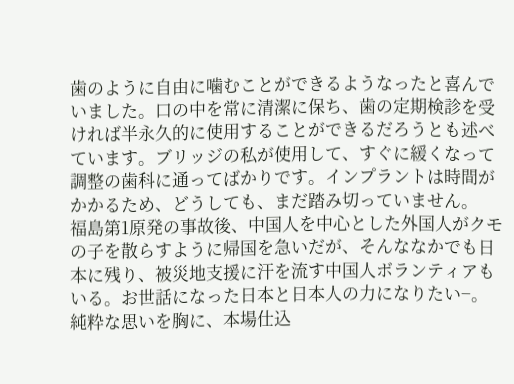歯のように自由に噛むことができるようなったと喜んでいました。口の中を常に清潔に保ち、歯の定期検診を受ければ半永久的に使用することができるだろうとも述べています。ブリッジの私が使用して、すぐに緩くなって調整の歯科に通ってばかりです。インプラントは時間がかかるため、どうしても、まだ踏み切っていません。
福島第1原発の事故後、中国人を中心とした外国人がクモの子を散らすように帰国を急いだが、そんななかでも日本に残り、被災地支援に汗を流す中国人ボランティアもいる。お世話になった日本と日本人の力になりたい−。純粋な思いを胸に、本場仕込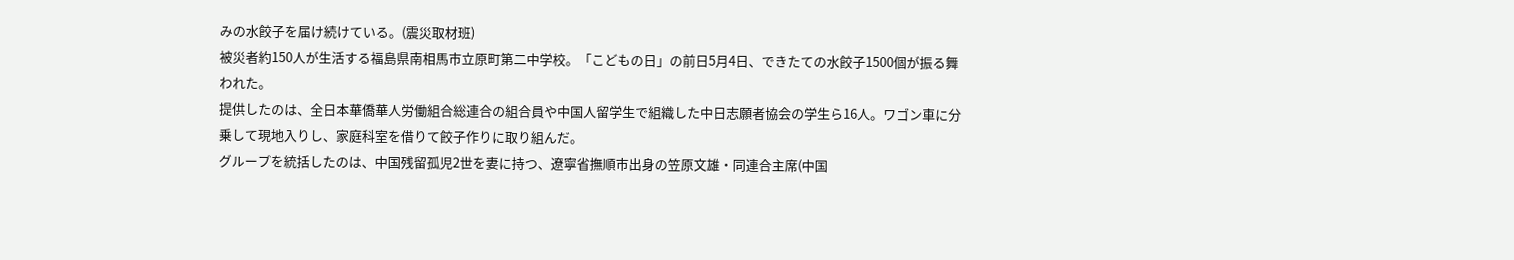みの水餃子を届け続けている。(震災取材班)
被災者約150人が生活する福島県南相馬市立原町第二中学校。「こどもの日」の前日5月4日、できたての水餃子1500個が振る舞われた。
提供したのは、全日本華僑華人労働組合総連合の組合員や中国人留学生で組織した中日志願者協会の学生ら16人。ワゴン車に分乗して現地入りし、家庭科室を借りて餃子作りに取り組んだ。
グループを統括したのは、中国残留孤児2世を妻に持つ、遼寧省撫順市出身の笠原文雄・同連合主席(中国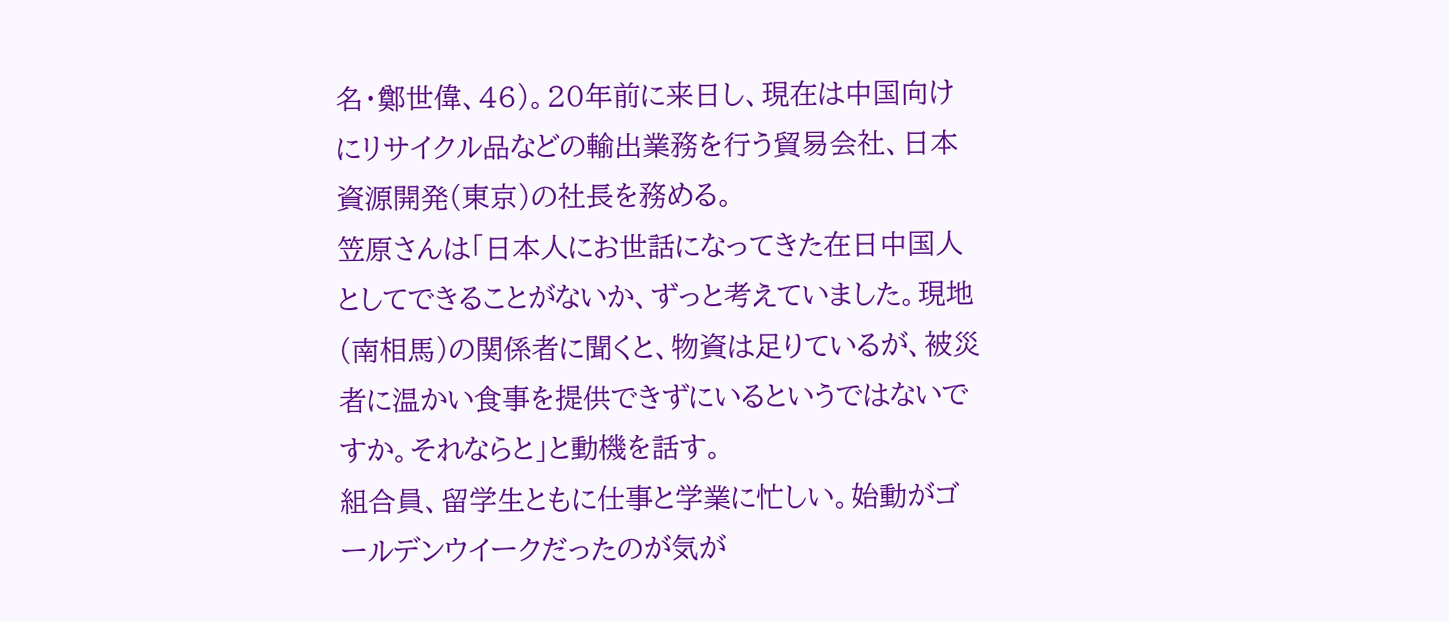名・鄭世偉、46)。20年前に来日し、現在は中国向けにリサイクル品などの輸出業務を行う貿易会社、日本資源開発(東京)の社長を務める。
笠原さんは「日本人にお世話になってきた在日中国人としてできることがないか、ずっと考えていました。現地(南相馬)の関係者に聞くと、物資は足りているが、被災者に温かい食事を提供できずにいるというではないですか。それならと」と動機を話す。
組合員、留学生ともに仕事と学業に忙しい。始動がゴールデンウイークだったのが気が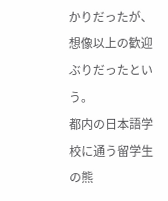かりだったが、想像以上の歓迎ぶりだったという。
都内の日本語学校に通う留学生の熊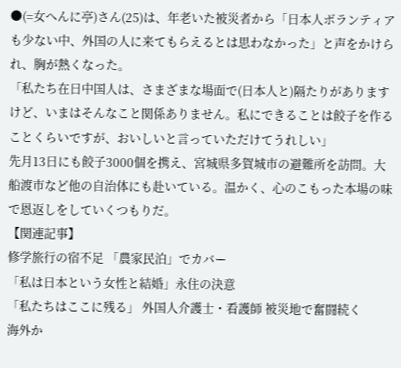●(=女へんに亭)さん(25)は、年老いた被災者から「日本人ボランティアも少ない中、外国の人に来てもらえるとは思わなかった」と声をかけられ、胸が熱くなった。
「私たち在日中国人は、さまざまな場面で(日本人と)隔たりがありますけど、いまはそんなこと関係ありません。私にできることは餃子を作ることくらいですが、おいしいと言っていただけてうれしい」
先月13日にも餃子3000個を携え、宮城県多賀城市の避難所を訪問。大船渡市など他の自治体にも赴いている。温かく、心のこもった本場の味で恩返しをしていくつもりだ。
【関連記事】
修学旅行の宿不足 「農家民泊」でカバー
「私は日本という女性と結婚」永住の決意
「私たちはここに残る」 外国人介護士・看護師 被災地で奮闘続く
海外か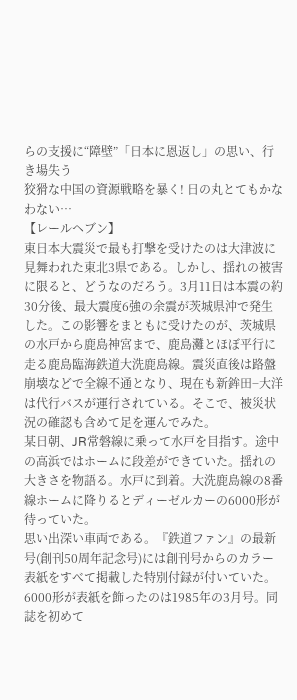らの支援に“障壁”「日本に恩返し」の思い、行き場失う
狡猾な中国の資源戦略を暴く! 日の丸とてもかなわない…
【レールヘブン】
東日本大震災で最も打撃を受けたのは大津波に見舞われた東北3県である。しかし、揺れの被害に限ると、どうなのだろう。3月11日は本震の約30分後、最大震度6強の余震が茨城県沖で発生した。この影響をまともに受けたのが、茨城県の水戸から鹿島神宮まで、鹿島灘とほぼ平行に走る鹿島臨海鉄道大洗鹿島線。震災直後は路盤崩壊などで全線不通となり、現在も新鉾田−大洋は代行バスが運行されている。そこで、被災状況の確認も含めて足を運んでみた。
某日朝、JR常磐線に乗って水戸を目指す。途中の高浜ではホームに段差ができていた。揺れの大きさを物語る。水戸に到着。大洗鹿島線の8番線ホームに降りるとディーゼルカーの6000形が待っていた。
思い出深い車両である。『鉄道ファン』の最新号(創刊50周年記念号)には創刊号からのカラー表紙をすべて掲載した特別付録が付いていた。6000形が表紙を飾ったのは1985年の3月号。同誌を初めて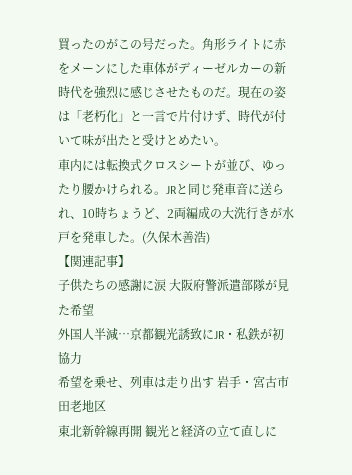買ったのがこの号だった。角形ライトに赤をメーンにした車体がディーゼルカーの新時代を強烈に感じさせたものだ。現在の姿は「老朽化」と一言で片付けず、時代が付いて味が出たと受けとめたい。
車内には転換式クロスシートが並び、ゆったり腰かけられる。JRと同じ発車音に送られ、10時ちょうど、2両編成の大洗行きが水戸を発車した。(久保木善浩)
【関連記事】
子供たちの感謝に涙 大阪府警派遣部隊が見た希望
外国人半減…京都観光誘致にJR・私鉄が初協力
希望を乗せ、列車は走り出す 岩手・宮古市田老地区
東北新幹線再開 観光と経済の立て直しに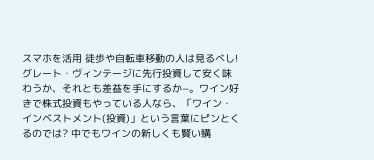スマホを活用 徒歩や自転車移動の人は見るべし!
グレート・ヴィンテージに先行投資して安く味わうか、それとも差益を手にするか−。ワイン好きで株式投資もやっている人なら、「ワイン・インベストメント(投資)」という言葉にピンとくるのでは? 中でもワインの新しくも賢い購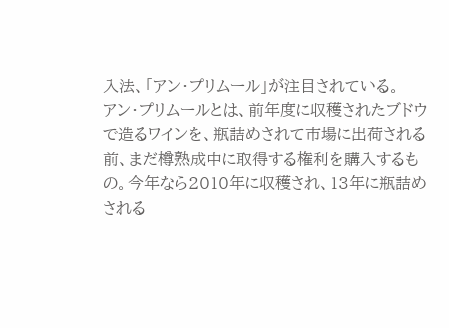入法、「アン・プリムール」が注目されている。
アン・プリムールとは、前年度に収穫されたブドウで造るワインを、瓶詰めされて市場に出荷される前、まだ樽熟成中に取得する権利を購入するもの。今年なら2010年に収穫され、13年に瓶詰めされる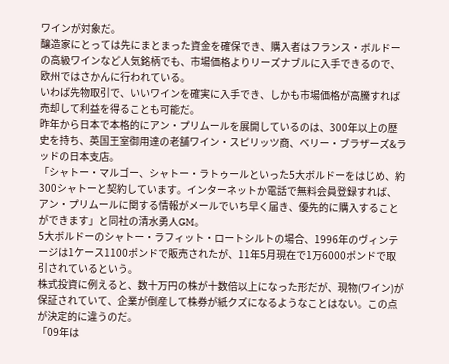ワインが対象だ。
醸造家にとっては先にまとまった資金を確保でき、購入者はフランス・ボルドーの高級ワインなど人気銘柄でも、市場価格よりリーズナブルに入手できるので、欧州ではさかんに行われている。
いわば先物取引で、いいワインを確実に入手でき、しかも市場価格が高騰すれば売却して利益を得ることも可能だ。
昨年から日本で本格的にアン・プリムールを展開しているのは、300年以上の歴史を持ち、英国王室御用達の老舗ワイン・スピリッツ商、ベリー・ブラザーズ&ラッドの日本支店。
「シャトー・マルゴー、シャトー・ラトゥールといった5大ボルドーをはじめ、約300シャトーと契約しています。インターネットか電話で無料会員登録すれば、アン・プリムールに関する情報がメールでいち早く届き、優先的に購入することができます」と同社の清水勇人GM。
5大ボルドーのシャトー・ラフィット・ロートシルトの場合、1996年のヴィンテージは1ケース1100ポンドで販売されたが、11年5月現在で1万6000ポンドで取引されているという。
株式投資に例えると、数十万円の株が十数倍以上になった形だが、現物(ワイン)が保証されていて、企業が倒産して株券が紙クズになるようなことはない。この点が決定的に違うのだ。
「09年は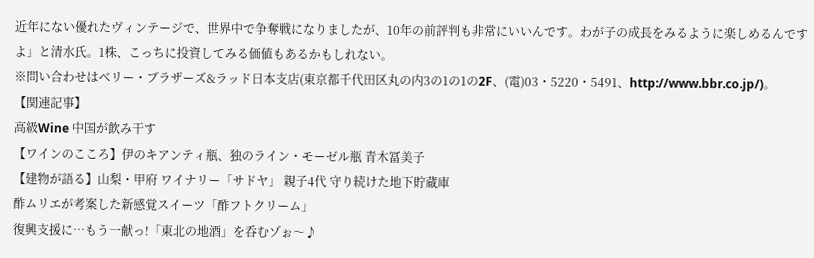近年にない優れたヴィンテージで、世界中で争奪戦になりましたが、10年の前評判も非常にいいんです。わが子の成長をみるように楽しめるんですよ」と清水氏。1株、こっちに投資してみる価値もあるかもしれない。
※問い合わせはベリー・ブラザーズ&ラッド日本支店(東京都千代田区丸の内3の1の1の2F、(電)03・5220・5491、http://www.bbr.co.jp/)。
【関連記事】
高級Wine 中国が飲み干す
【ワインのこころ】伊のキアンティ瓶、独のライン・モーゼル瓶 青木冨美子
【建物が語る】山梨・甲府 ワイナリー「サドヤ」 親子4代 守り続けた地下貯蔵庫
酢ムリエが考案した新感覚スイーツ「酢フトクリーム」
復興支援に…もう一献っ!「東北の地酒」を呑むゾぉ〜♪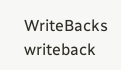WriteBacks
writeback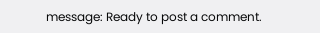message: Ready to post a comment.